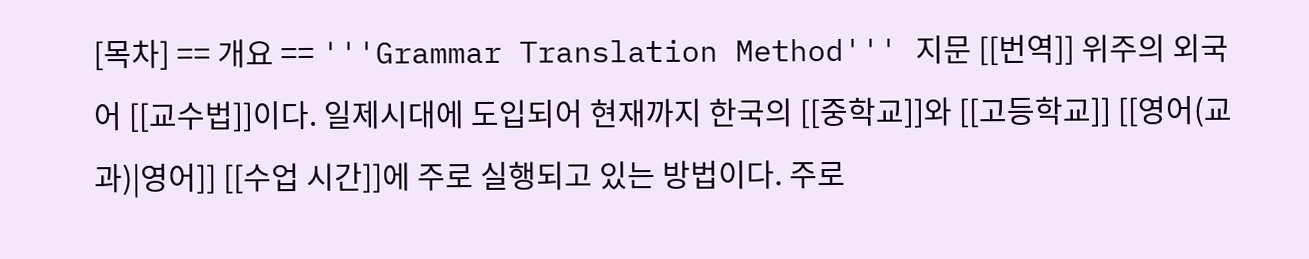[목차] == 개요 == '''Grammar Translation Method''' 지문 [[번역]] 위주의 외국어 [[교수법]]이다. 일제시대에 도입되어 현재까지 한국의 [[중학교]]와 [[고등학교]] [[영어(교과)|영어]] [[수업 시간]]에 주로 실행되고 있는 방법이다. 주로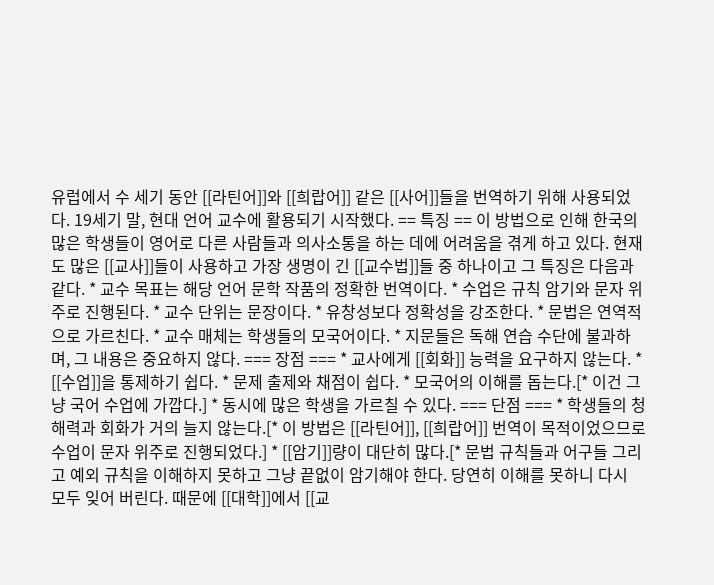유럽에서 수 세기 동안 [[라틴어]]와 [[희랍어]] 같은 [[사어]]들을 번역하기 위해 사용되었다. 19세기 말, 현대 언어 교수에 활용되기 시작했다. == 특징 == 이 방법으로 인해 한국의 많은 학생들이 영어로 다른 사람들과 의사소통을 하는 데에 어려움을 겪게 하고 있다. 현재도 많은 [[교사]]들이 사용하고 가장 생명이 긴 [[교수법]]들 중 하나이고 그 특징은 다음과 같다. * 교수 목표는 해당 언어 문학 작품의 정확한 번역이다. * 수업은 규칙 암기와 문자 위주로 진행된다. * 교수 단위는 문장이다. * 유창성보다 정확성을 강조한다. * 문법은 연역적으로 가르친다. * 교수 매체는 학생들의 모국어이다. * 지문들은 독해 연습 수단에 불과하며, 그 내용은 중요하지 않다. === 장점 === * 교사에게 [[회화]] 능력을 요구하지 않는다. * [[수업]]을 통제하기 쉽다. * 문제 출제와 채점이 쉽다. * 모국어의 이해를 돕는다.[* 이건 그냥 국어 수업에 가깝다.] * 동시에 많은 학생을 가르칠 수 있다. === 단점 === * 학생들의 청해력과 회화가 거의 늘지 않는다.[* 이 방법은 [[라틴어]], [[희랍어]] 번역이 목적이었으므로 수업이 문자 위주로 진행되었다.] * [[암기]]량이 대단히 많다.[* 문법 규칙들과 어구들 그리고 예외 규칙을 이해하지 못하고 그냥 끝없이 암기해야 한다. 당연히 이해를 못하니 다시 모두 잊어 버린다. 때문에 [[대학]]에서 [[교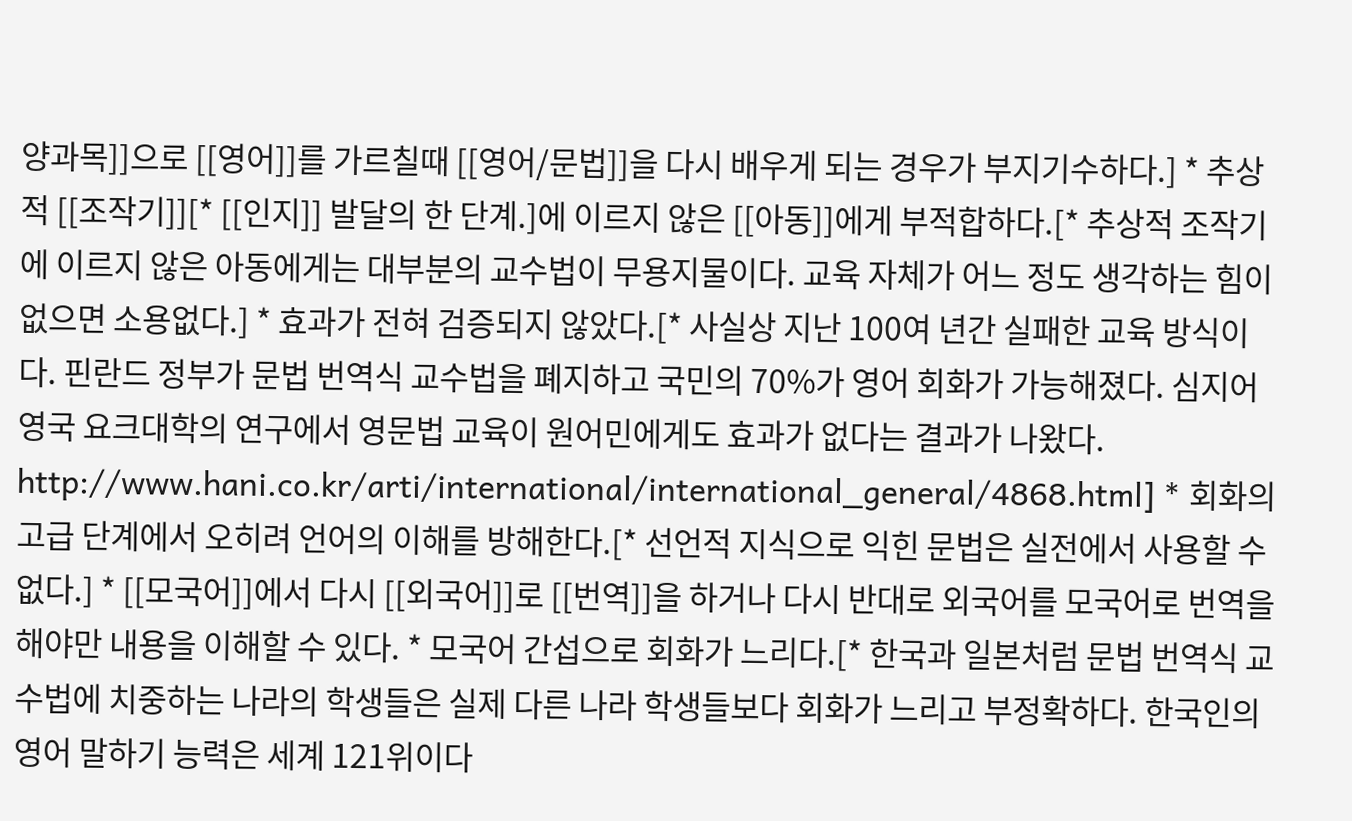양과목]]으로 [[영어]]를 가르칠때 [[영어/문법]]을 다시 배우게 되는 경우가 부지기수하다.] * 추상적 [[조작기]][* [[인지]] 발달의 한 단계.]에 이르지 않은 [[아동]]에게 부적합하다.[* 추상적 조작기에 이르지 않은 아동에게는 대부분의 교수법이 무용지물이다. 교육 자체가 어느 정도 생각하는 힘이 없으면 소용없다.] * 효과가 전혀 검증되지 않았다.[* 사실상 지난 100여 년간 실패한 교육 방식이다. 핀란드 정부가 문법 번역식 교수법을 폐지하고 국민의 70%가 영어 회화가 가능해졌다. 심지어 영국 요크대학의 연구에서 영문법 교육이 원어민에게도 효과가 없다는 결과가 나왔다. http://www.hani.co.kr/arti/international/international_general/4868.html] * 회화의 고급 단계에서 오히려 언어의 이해를 방해한다.[* 선언적 지식으로 익힌 문법은 실전에서 사용할 수 없다.] * [[모국어]]에서 다시 [[외국어]]로 [[번역]]을 하거나 다시 반대로 외국어를 모국어로 번역을 해야만 내용을 이해할 수 있다. * 모국어 간섭으로 회화가 느리다.[* 한국과 일본처럼 문법 번역식 교수법에 치중하는 나라의 학생들은 실제 다른 나라 학생들보다 회화가 느리고 부정확하다. 한국인의 영어 말하기 능력은 세계 121위이다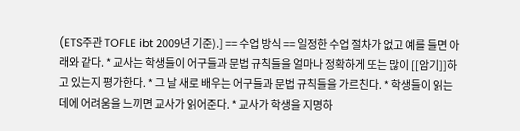(ETS주관 TOFLE ibt 2009년 기준).] == 수업 방식 == 일정한 수업 절차가 없고 예를 들면 아래와 같다. * 교사는 학생들이 어구들과 문법 규칙들을 얼마나 정확하게 또는 많이 [[암기]]하고 있는지 평가한다. * 그 날 새로 배우는 어구들과 문법 규칙들을 가르친다. * 학생들이 읽는 데에 어려움을 느끼면 교사가 읽어준다. * 교사가 학생을 지명하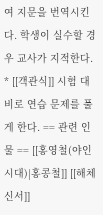여 지문을 번역시킨다. 학생이 실수할 경우 교사가 지적한다. * [[객관식]] 시험 대비로 연습 문제를 풀게 한다. == 관련 인물 == [[홍영철(야인시대)|홍콩철]] [[해체신서]]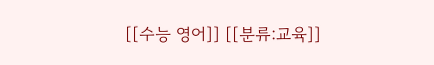[[수능 영어]] [[분류:교육]]